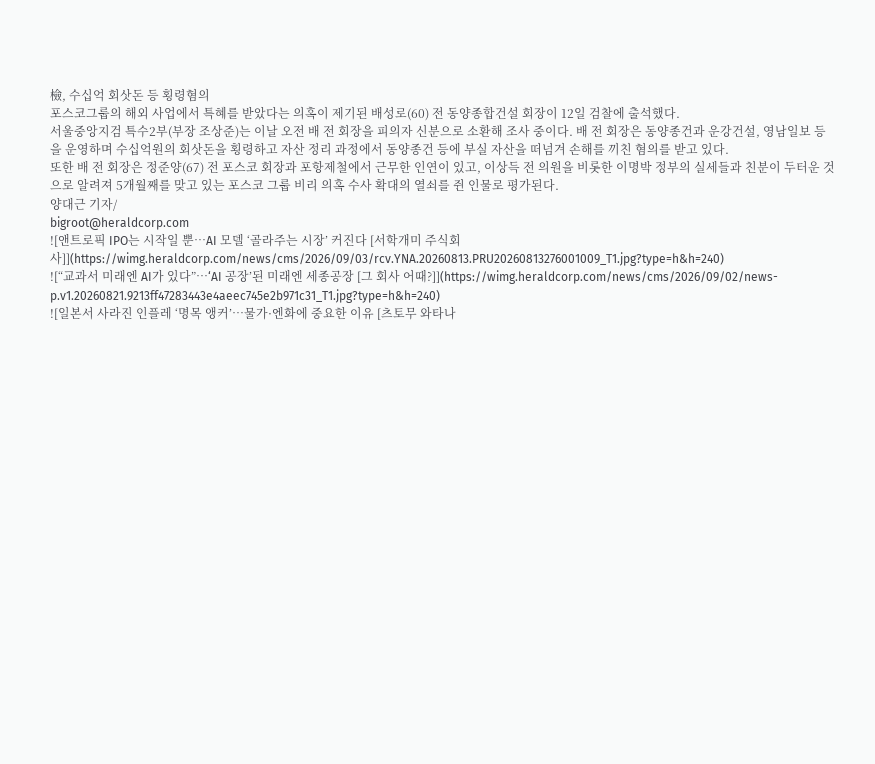檢, 수십억 회삿돈 등 횡령혐의
포스코그룹의 해외 사업에서 특혜를 받았다는 의혹이 제기된 배성로(60) 전 동양종합건설 회장이 12일 검찰에 출석했다.
서울중앙지검 특수2부(부장 조상준)는 이날 오전 배 전 회장을 피의자 신분으로 소환해 조사 중이다. 배 전 회장은 동양종건과 운강건설, 영남일보 등을 운영하며 수십억원의 회삿돈을 횡령하고 자산 정리 과정에서 동양종건 등에 부실 자산을 떠넘겨 손해를 끼친 혐의를 받고 있다.
또한 배 전 회장은 정준양(67) 전 포스코 회장과 포항제철에서 근무한 인연이 있고, 이상득 전 의원을 비롯한 이명박 정부의 실세들과 친분이 두터운 것으로 알려져 5개월째를 맞고 있는 포스코 그룹 비리 의혹 수사 확대의 열쇠를 쥔 인물로 평가된다.
양대근 기자/
bigroot@heraldcorp.com
![앤트로픽 IPO는 시작일 뿐…AI 모델 ‘골라주는 시장’ 커진다 [서학개미 주식회사]](https://wimg.heraldcorp.com/news/cms/2026/09/03/rcv.YNA.20260813.PRU20260813276001009_T1.jpg?type=h&h=240)
![“교과서 미래엔 AI가 있다”…‘AI 공장’된 미래엔 세종공장 [그 회사 어때?]](https://wimg.heraldcorp.com/news/cms/2026/09/02/news-p.v1.20260821.9213ff47283443e4aeec745e2b971c31_T1.jpg?type=h&h=240)
![일본서 사라진 인플레 ‘명목 앵커’…물가·엔화에 중요한 이유 [츠토무 와타나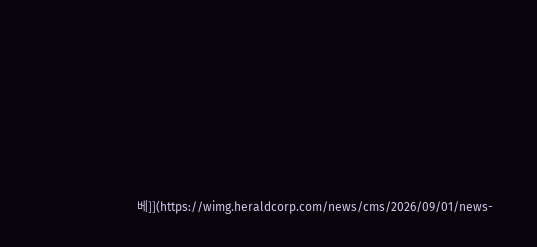베]](https://wimg.heraldcorp.com/news/cms/2026/09/01/news-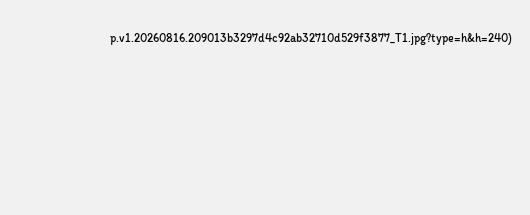p.v1.20260816.209013b3297d4c92ab32710d529f3877_T1.jpg?type=h&h=240)